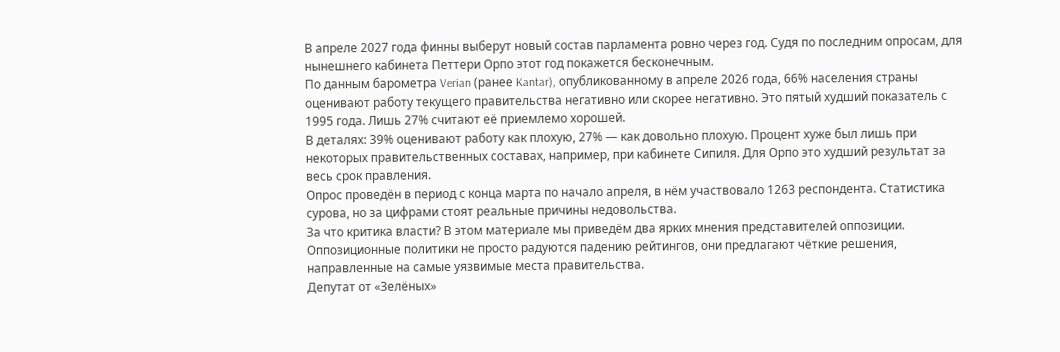В апреле 2027 года финны выберут новый состав парламента ровно через год. Судя по последним опросам, для нынешнего кабинета Петтери Орпо этот год покажется бесконечным.
По данным барометра Verian (ранее Kantar), опубликованному в апреле 2026 года, 66% населения страны оценивают работу текущего правительства негативно или скорее негативно. Это пятый худший показатель с 1995 года. Лишь 27% считают её приемлемо хорошей.
В деталях: 39% оценивают работу как плохую, 27% — как довольно плохую. Процент хуже был лишь при некоторых правительственных составах, например, при кабинете Сипиля. Для Орпо это худший результат за весь срок правления.
Опрос проведён в период с конца марта по начало апреля, в нём участвовало 1263 респондента. Статистика сурова, но за цифрами стоят реальные причины недовольства.
За что критика власти? В этом материале мы приведём два ярких мнения представителей оппозиции.
Оппозиционные политики не просто радуются падению рейтингов, они предлагают чёткие решения, направленные на самые уязвимые места правительства.
Депутат от «Зелёных»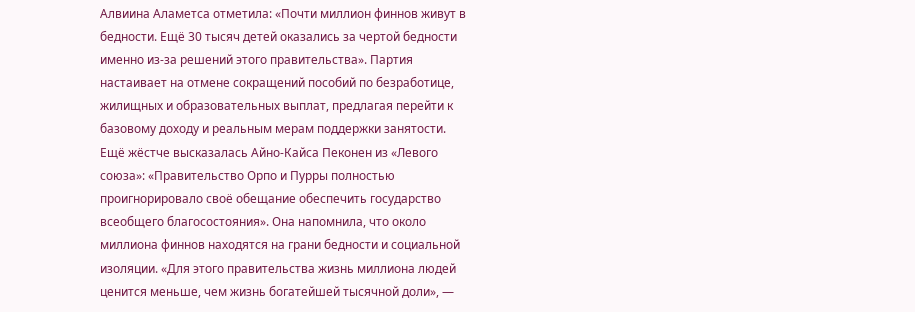Алвиина Аламетса отметила: «Почти миллион финнов живут в бедности. Ещё 30 тысяч детей оказались за чертой бедности именно из-за решений этого правительства». Партия настаивает на отмене сокращений пособий по безработице, жилищных и образовательных выплат, предлагая перейти к базовому доходу и реальным мерам поддержки занятости.
Ещё жёстче высказалась Айно-Кайса Пеконен из «Левого союза»: «Правительство Орпо и Пурры полностью проигнорировало своё обещание обеспечить государство всеобщего благосостояния». Она напомнила, что около миллиона финнов находятся на грани бедности и социальной изоляции. «Для этого правительства жизнь миллиона людей ценится меньше, чем жизнь богатейшей тысячной доли», —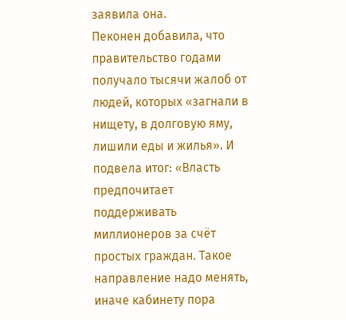заявила она.
Пеконен добавила, что правительство годами получало тысячи жалоб от людей, которых «загнали в нищету, в долговую яму, лишили еды и жилья». И подвела итог: «Власть предпочитает поддерживать миллионеров за счёт простых граждан. Такое направление надо менять, иначе кабинету пора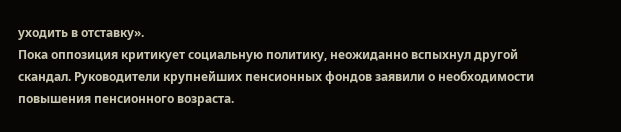уходить в отставку».
Пока оппозиция критикует социальную политику, неожиданно вспыхнул другой скандал. Руководители крупнейших пенсионных фондов заявили о необходимости повышения пенсионного возраста.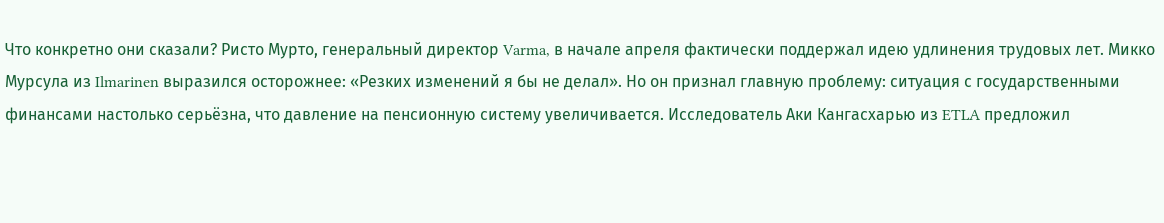Что конкретно они сказали? Ристо Мурто, генеральный директор Varma, в начале апреля фактически поддержал идею удлинения трудовых лет. Микко Мурсула из Ilmarinen выразился осторожнее: «Резких изменений я бы не делал». Но он признал главную проблему: ситуация с государственными финансами настолько серьёзна, что давление на пенсионную систему увеличивается. Исследователь Аки Кангасхарью из ETLA предложил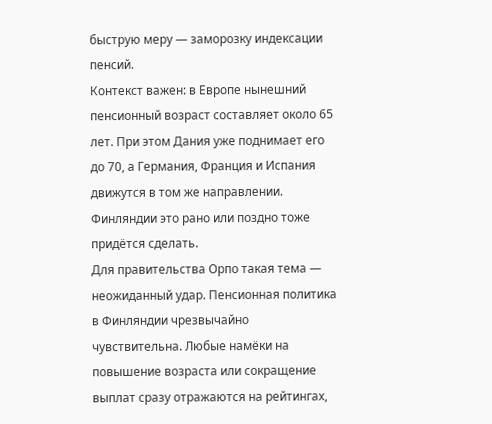быструю меру — заморозку индексации пенсий.
Контекст важен: в Европе нынешний пенсионный возраст составляет около 65 лет. При этом Дания уже поднимает его до 70, а Германия, Франция и Испания движутся в том же направлении. Финляндии это рано или поздно тоже придётся сделать.
Для правительства Орпо такая тема — неожиданный удар. Пенсионная политика в Финляндии чрезвычайно чувствительна. Любые намёки на повышение возраста или сокращение выплат сразу отражаются на рейтингах,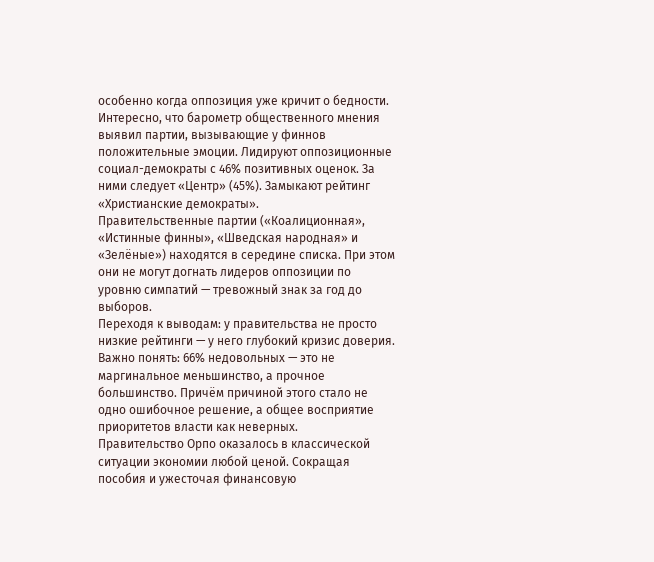особенно когда оппозиция уже кричит о бедности.
Интересно, что барометр общественного мнения выявил партии, вызывающие у финнов положительные эмоции. Лидируют оппозиционные социал-демократы с 46% позитивных оценок. За ними следует «Центр» (45%). Замыкают рейтинг «Христианские демократы».
Правительственные партии («Коалиционная», «Истинные финны», «Шведская народная» и «Зелёные») находятся в середине списка. При этом они не могут догнать лидеров оппозиции по уровню симпатий — тревожный знак за год до выборов.
Переходя к выводам: у правительства не просто низкие рейтинги — у него глубокий кризис доверия. Важно понять: 66% недовольных — это не маргинальное меньшинство, а прочное большинство. Причём причиной этого стало не одно ошибочное решение, а общее восприятие приоритетов власти как неверных.
Правительство Орпо оказалось в классической ситуации экономии любой ценой. Сокращая пособия и ужесточая финансовую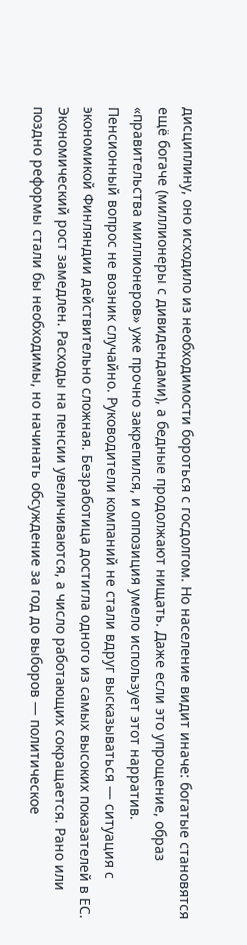дисциплину, оно исходило из необходимости бороться с госдолгом. Но население видит иначе: богатые становятся ещё богаче (миллионеры с дивидендами), а бедные продолжают нищать. Даже если это упрощение, образ «правительства миллионеров» уже прочно закрепился, и оппозиция умело использует этот нарратив.
Пенсионный вопрос не возник случайно. Руководители компаний не стали вдруг высказываться — ситуация с экономикой Финляндии действительно сложная. Безработица достигла одного из самых высоких показателей в ЕС. Экономический рост замедлен. Расходы на пенсии увеличиваются, а число работающих сокращается. Рано или поздно реформы стали бы необходимы, но начинать обсуждение за год до выборов — политическое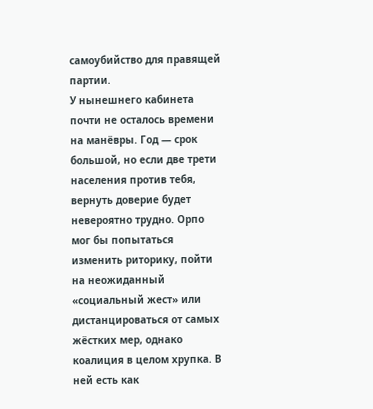самоубийство для правящей партии.
У нынешнего кабинета почти не осталось времени на манёвры. Год — срок большой, но если две трети населения против тебя, вернуть доверие будет невероятно трудно. Орпо мог бы попытаться изменить риторику, пойти на неожиданный «социальный жест» или дистанцироваться от самых жёстких мер, однако коалиция в целом хрупка. В ней есть как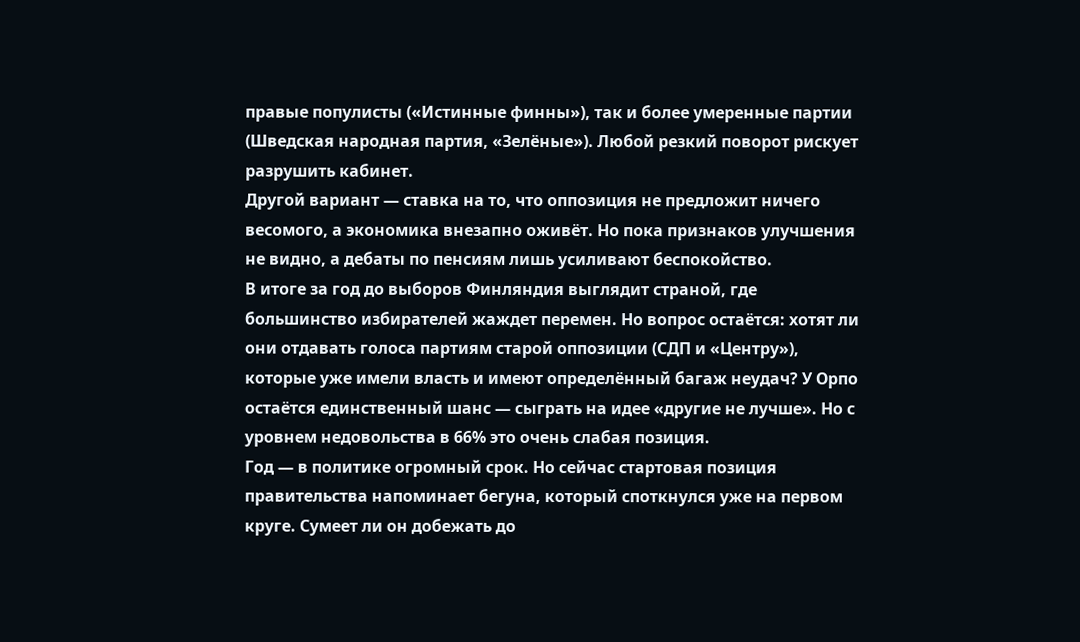правые популисты («Истинные финны»), так и более умеренные партии (Шведская народная партия, «Зелёные»). Любой резкий поворот рискует разрушить кабинет.
Другой вариант — ставка на то, что оппозиция не предложит ничего весомого, а экономика внезапно оживёт. Но пока признаков улучшения не видно, а дебаты по пенсиям лишь усиливают беспокойство.
В итоге за год до выборов Финляндия выглядит страной, где большинство избирателей жаждет перемен. Но вопрос остаётся: хотят ли они отдавать голоса партиям старой оппозиции (СДП и «Центру»), которые уже имели власть и имеют определённый багаж неудач? У Орпо остаётся единственный шанс — сыграть на идее «другие не лучше». Но с уровнем недовольства в 66% это очень слабая позиция.
Год — в политике огромный срок. Но сейчас стартовая позиция правительства напоминает бегуна, который споткнулся уже на первом круге. Сумеет ли он добежать до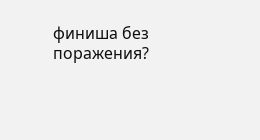финиша без поражения?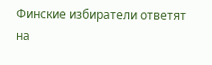Финские избиратели ответят на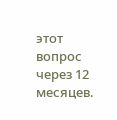этот вопрос через 12 месяцев.